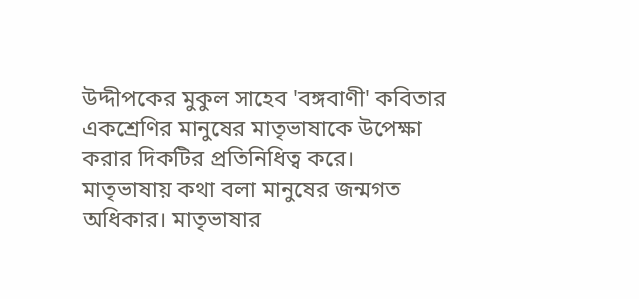উদ্দীপকের মুকুল সাহেব 'বঙ্গবাণী' কবিতার একশ্রেণির মানুষের মাতৃভাষাকে উপেক্ষা করার দিকটির প্রতিনিধিত্ব করে।
মাতৃভাষায় কথা বলা মানুষের জন্মগত অধিকার। মাতৃভাষার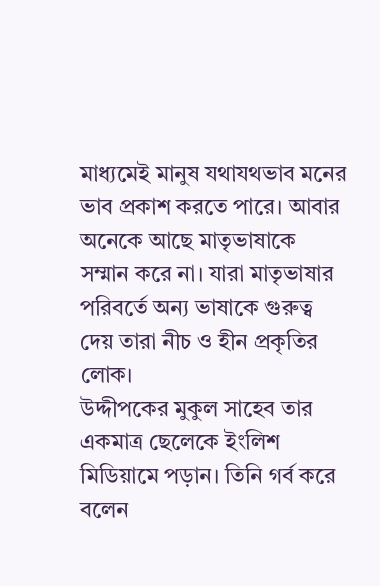মাধ্যমেই মানুষ যথাযথভাব মনের ভাব প্রকাশ করতে পারে। আবার অনেকে আছে মাতৃভাষাকে সম্মান করে না। যারা মাতৃভাষার পরিবর্তে অন্য ভাষাকে গুরুত্ব দেয় তারা নীচ ও হীন প্রকৃতির লোক।
উদ্দীপকের মুকুল সাহেব তার একমাত্র ছেলেকে ইংলিশ মিডিয়ামে পড়ান। তিনি গর্ব করে বলেন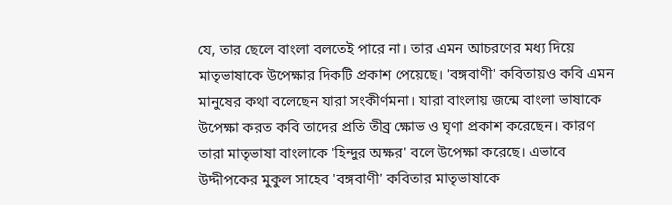যে, তার ছেলে বাংলা বলতেই পারে না। তার এমন আচরণের মধ্য দিয়ে মাতৃভাষাকে উপেক্ষার দিকটি প্রকাশ পেয়েছে। 'বঙ্গবাণী' কবিতায়ও কবি এমন মানুষের কথা বলেছেন যারা সংকীর্ণমনা। যারা বাংলায় জন্মে বাংলা ভাষাকে উপেক্ষা করত কবি তাদের প্রতি তীব্র ক্ষোভ ও ঘৃণা প্রকাশ করেছেন। কারণ তারা মাতৃভাষা বাংলাকে 'হিন্দুর অক্ষর' বলে উপেক্ষা করেছে। এভাবে উদ্দীপকের মুকুল সাহেব 'বঙ্গবাণী' কবিতার মাতৃভাষাকে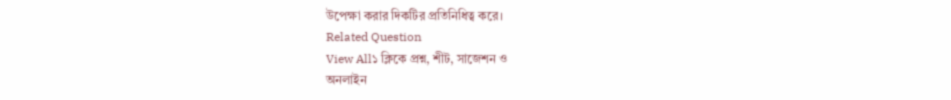উপেক্ষা করার দিকটির প্রতিনিধিত্ব করে।
Related Question
View All১ ক্লিকে প্রশ্ন, শীট, সাজেশন ও
অনলাইন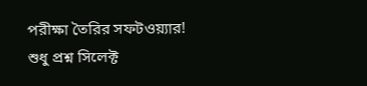পরীক্ষা তৈরির সফটওয়্যার!
শুধু প্রশ্ন সিলেক্ট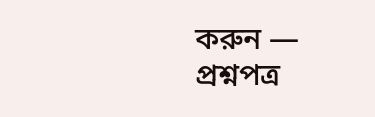করুন — প্রশ্নপত্র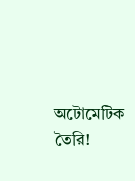অটোমেটিক তৈরি!